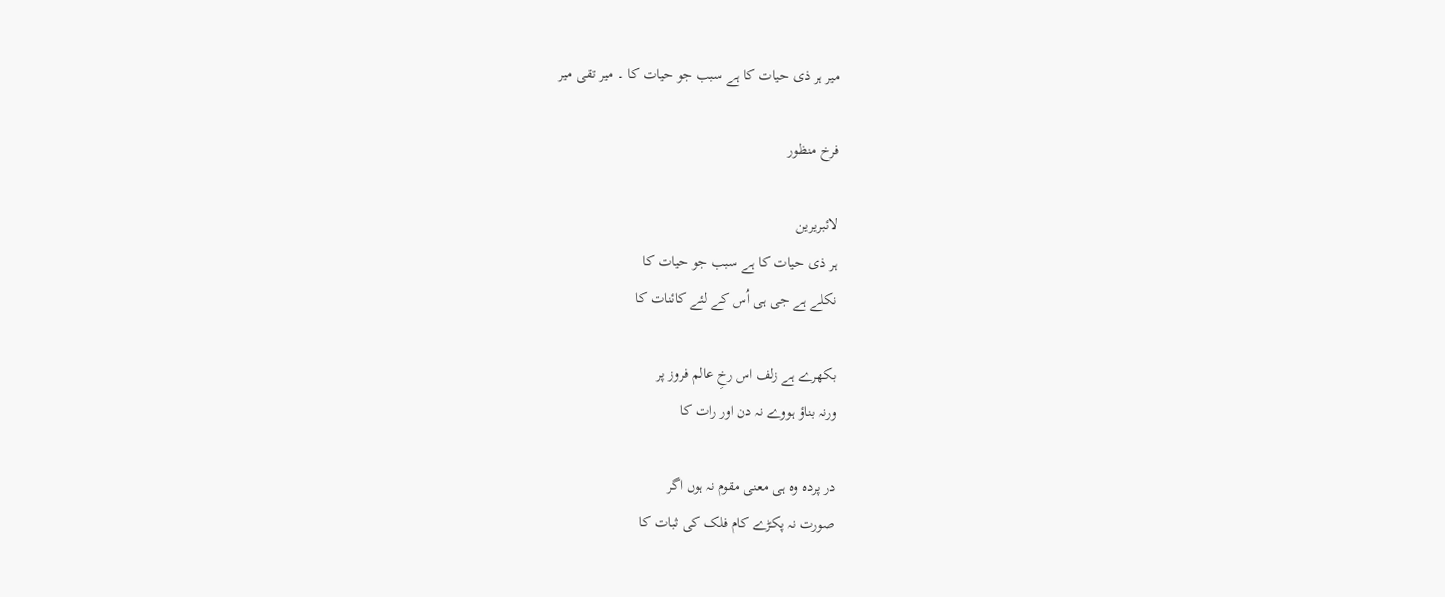میر ہر ذی حیات کا ہے سبب جو حیات کا ۔ میر تقی میر

فرخ منظور

لائبریرین
ہر ذی حیات کا ہے سبب جو حیات کا
نکلے ہے جی ہی اُس کے لئے کائنات کا

بکھرے ہے زلف اس رخِ عالم فروز پر
ورنہ بناؤ ہووے نہ دن اور رات کا

در پردہ وہ ہی معنی مقوم نہ ہوں اگر
صورت نہ پکڑے کام فلک کی ثبات کا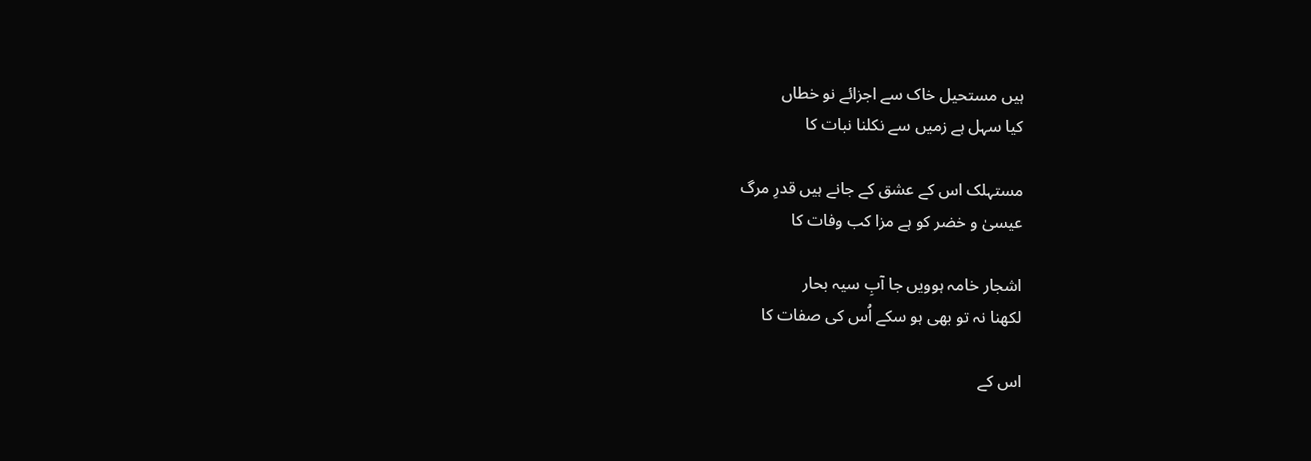ہیں مستحیل خاک سے اجزائے نو خطاں
کیا سہل ہے زمیں سے نکلنا نبات کا

مستہلک اس کے عشق کے جانے ہیں قدرِ مرگ
عیسیٰ و خضر کو ہے مزا کب وفات کا

اشجار خامہ ہوویں جا آبِ سیہ بحار
لکھنا نہ تو بھی ہو سکے اُس کی صفات کا

اس کے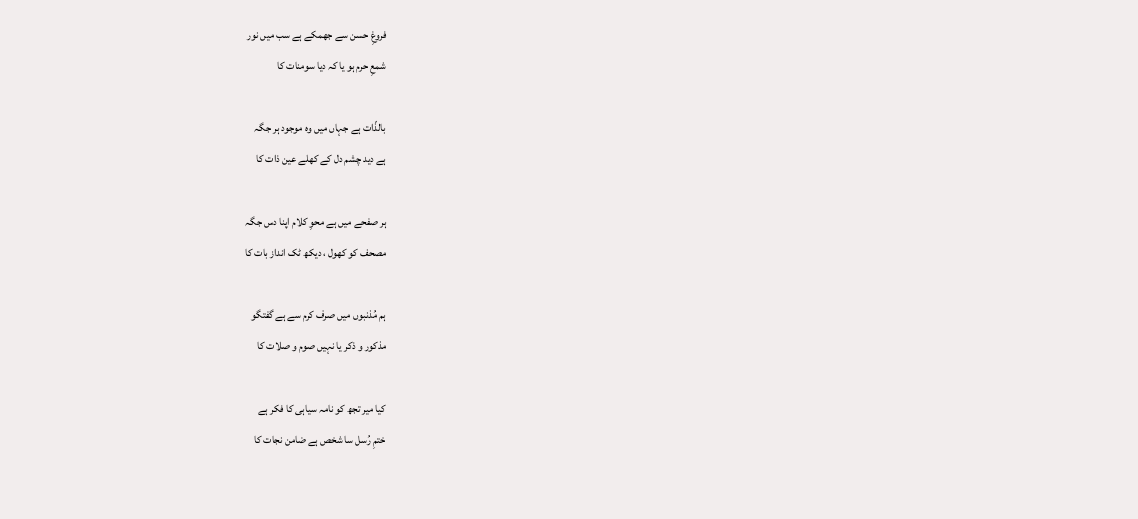فروغِ حسن سے جھمکے ہے سب میں نور
شمعِ حرم ہو یا کہ دیا سومنات کا

بالذّات ہے جہاں میں وہ موجود ہر جگہ
ہے دید چشم دل کے کھلے عین ذات کا

ہر صفحے میں ہے محوِ کلام اپنا دس جگہ
مصحف کو کھول ، دیکھ ٹک انداز بات کا

ہم مُذنبوں میں صرف کرم سے ہے گفتگو
مذکور و ذکر یا نہیں صوم و صلات کا

کیا میر تجھ کو نامہ سیاہی کا فکر ہے
ختمِ رُسل سا شخص ہے ضامن نجات کا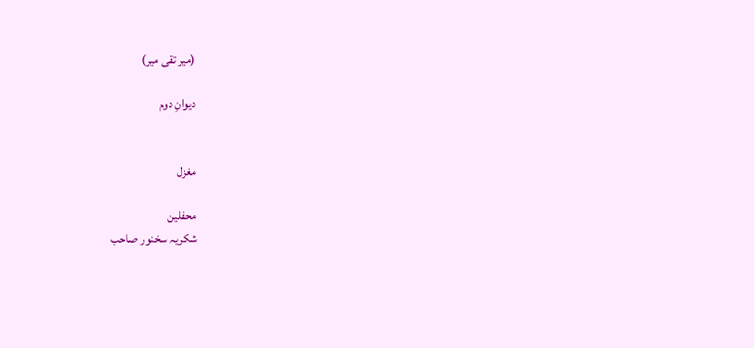(میر تقی میر)

دیوانِ دوم


مغزل

محفلین
شکریہ سخنور صاحب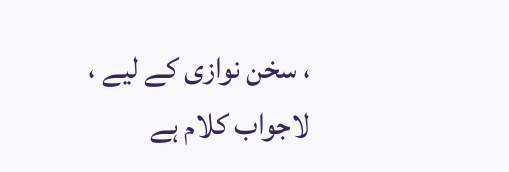، سخن نوازی کے لیے ، لاجواب کلام ہے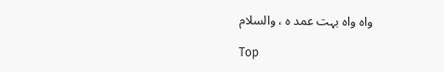واہ واہ بہت عمد ہ ، والسلام

Top